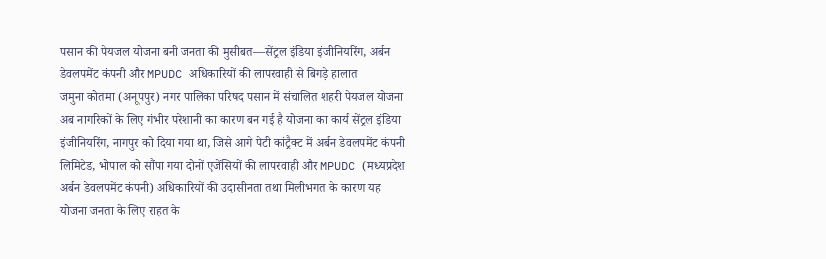पसान की पेयजल योजना बनी जनता की मुसीबत—सेंट्रल इंडिया इंजीनियरिंग, अर्बन डेवलपमेंट कंपनी और MPUDC अधिकारियों की लापरवाही से बिगड़े हालात
जमुना कोतमा (अनूपपुर) नगर पालिका परिषद पसान में संचालित शहरी पेयजल योजना अब नागरिकों के लिए गंभीर परेशानी का कारण बन गई है योजना का कार्य सेंट्रल इंडिया इंजीनियरिंग, नागपुर को दिया गया था, जिसे आगे पेटी कांट्रैक्ट में अर्बन डेवलपमेंट कंपनी लिमिटेड, भोपाल को सौंपा गया दोनों एजेंसियों की लापरवाही और MPUDC (मध्यप्रदेश अर्बन डेवलपमेंट कंपनी) अधिकारियों की उदासीनता तथा मिलीभगत के कारण यह योजना जनता के लिए राहत के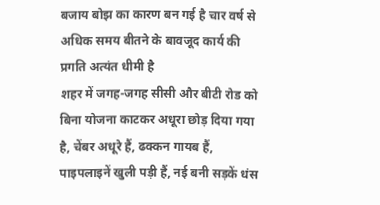बजाय बोझ का कारण बन गई है चार वर्ष से अधिक समय बीतने के बावजूद कार्य की प्रगति अत्यंत धीमी है
शहर में जगह-जगह सीसी और बीटी रोड को बिना योजना काटकर अधूरा छोड़ दिया गया है, चेंबर अधूरे हैं, ढक्कन गायब हैं, पाइपलाइनें खुली पड़ी हैं, नई बनी सड़कें धंस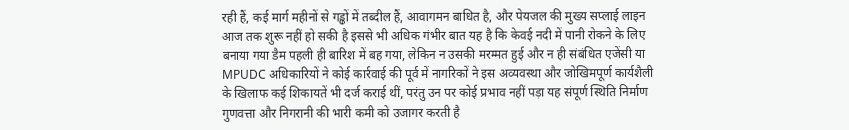रही हैं, कई मार्ग महीनों से गड्ढों में तब्दील हैं, आवागमन बाधित है, और पेयजल की मुख्य सप्लाई लाइन आज तक शुरू नहीं हो सकी है इससे भी अधिक गंभीर बात यह है कि केवई नदी में पानी रोकने के लिए बनाया गया डैम पहली ही बारिश में बह गया, लेकिन न उसकी मरम्मत हुई और न ही संबंधित एजेंसी या MPUDC अधिकारियों ने कोई कार्रवाई की पूर्व में नागरिकों ने इस अव्यवस्था और जोखिमपूर्ण कार्यशैली के खिलाफ कई शिकायतें भी दर्ज कराई थीं, परंतु उन पर कोई प्रभाव नहीं पड़ा यह संपूर्ण स्थिति निर्माण गुणवत्ता और निगरानी की भारी कमी को उजागर करती है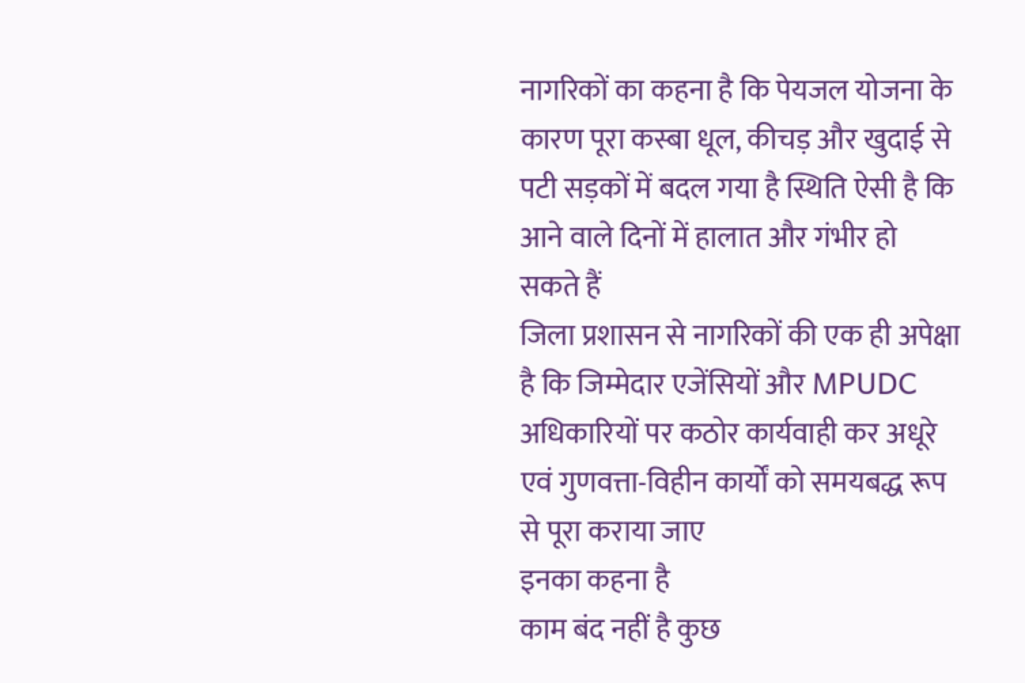नागरिकों का कहना है कि पेयजल योजना के कारण पूरा कस्बा धूल, कीचड़ और खुदाई से पटी सड़कों में बदल गया है स्थिति ऐसी है कि आने वाले दिनों में हालात और गंभीर हो सकते हैं
जिला प्रशासन से नागरिकों की एक ही अपेक्षा है कि जिम्मेदार एजेंसियों और MPUDC अधिकारियों पर कठोर कार्यवाही कर अधूरे एवं गुणवत्ता-विहीन कार्यों को समयबद्ध रूप से पूरा कराया जाए
इनका कहना है
काम बंद नहीं है कुछ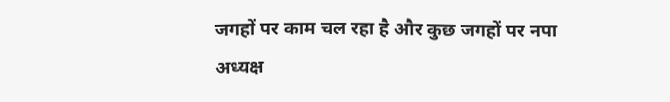जगहों पर काम चल रहा है और कुछ जगहों पर नपा अध्यक्ष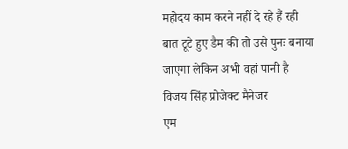महोदय काम करने नहीं दे रहे हैं रही बात टूटे हुए डैम की तो उसे पुनः बनाया जाएगा लेकिन अभी वहां पानी है
विजय सिंह प्रोजेक्ट मैनेजर
एम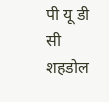पी यू डी सी शहडोल